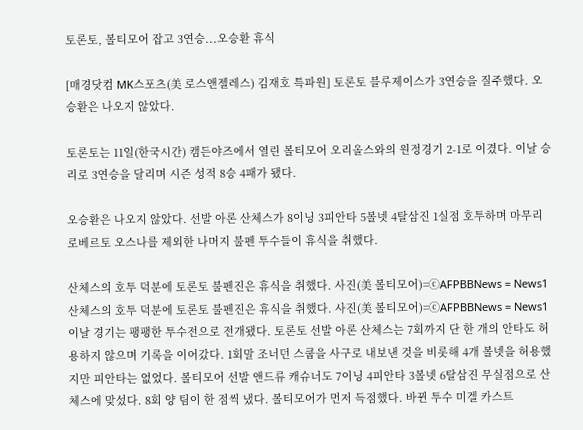토론토, 볼티모어 잡고 3연승...오승환 휴식

[매경닷컴 MK스포츠(美 로스앤젤레스) 김재호 특파원] 토론토 블루제이스가 3연승을 질주했다. 오승환은 나오지 않았다.

토론토는 11일(한국시간) 캠든야즈에서 열린 볼티모어 오리올스와의 원정경기 2-1로 이겼다. 이날 승리로 3연승을 달리며 시즌 성적 8승 4패가 됐다.

오승환은 나오지 않았다. 선발 아론 산체스가 8이닝 3피안타 5볼넷 4탈삼진 1실점 호투하며 마무리 로베르토 오스나를 제외한 나머지 불펜 투수들이 휴식을 취했다.

산체스의 호투 덕분에 토론토 불펜진은 휴식을 취했다. 사진(美 볼티모어)=ⓒAFPBBNews = News1
산체스의 호투 덕분에 토론토 불펜진은 휴식을 취했다. 사진(美 볼티모어)=ⓒAFPBBNews = News1
이날 경기는 팽팽한 투수전으로 전개됐다. 토론토 선발 아론 산체스는 7회까지 단 한 개의 안타도 허용하지 않으며 기록을 이어갔다. 1회말 조너던 스쿱을 사구로 내보낸 것을 비롯해 4개 볼넷을 허용했지만 피안타는 없었다. 볼티모어 선발 앤드류 캐슈너도 7이닝 4피안타 3볼넷 6탈삼진 무실점으로 산체스에 맞섰다. 8회 양 팀이 한 점씩 냈다. 볼티모어가 먼저 득점했다. 바뀐 투수 미겔 카스트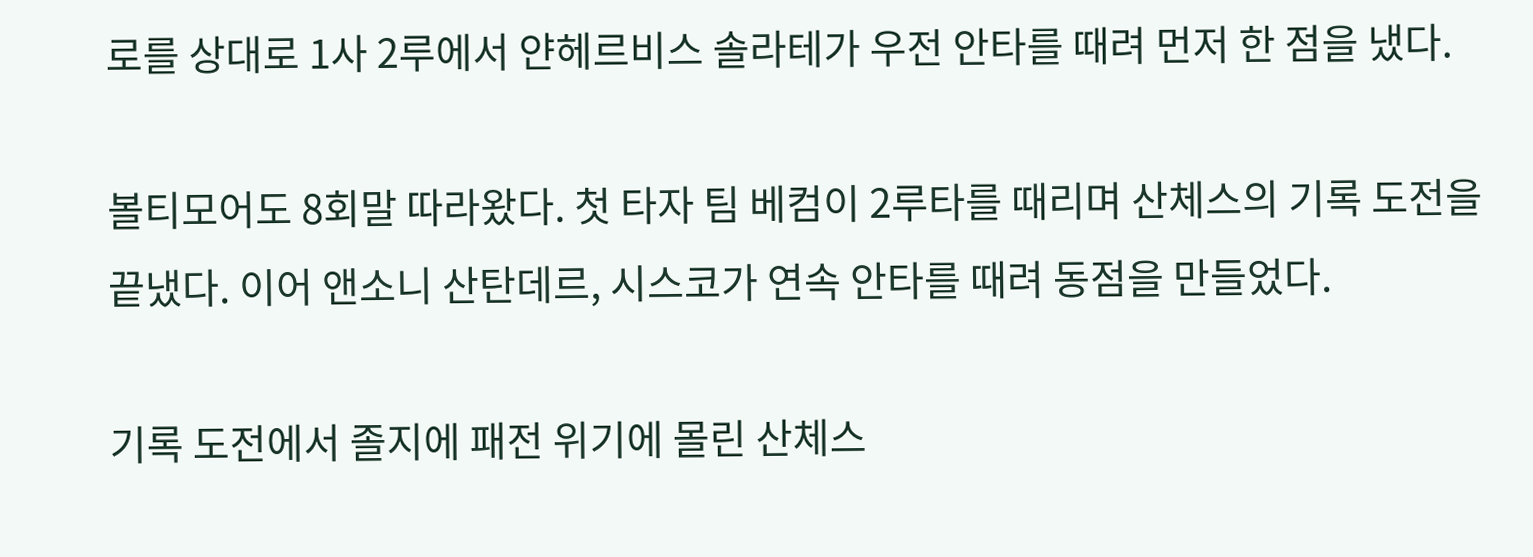로를 상대로 1사 2루에서 얀헤르비스 솔라테가 우전 안타를 때려 먼저 한 점을 냈다.

볼티모어도 8회말 따라왔다. 첫 타자 팀 베컴이 2루타를 때리며 산체스의 기록 도전을 끝냈다. 이어 앤소니 산탄데르, 시스코가 연속 안타를 때려 동점을 만들었다.

기록 도전에서 졸지에 패전 위기에 몰린 산체스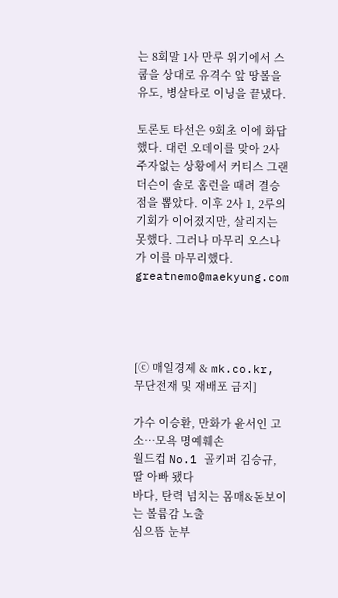는 8회말 1사 만루 위기에서 스쿱을 상대로 유격수 앞 땅볼을 유도, 병살타로 이닝을 끝냈다.

토론토 타선은 9회초 이에 화답했다. 대런 오데이를 맞아 2사 주자없는 상황에서 커티스 그랜더슨이 솔로 홈런을 때려 결승점을 뽑았다. 이후 2사 1, 2루의 기회가 이어졌지만, 살리지는 못했다. 그러나 마무리 오스나가 이를 마무리했다. greatnemo@maekyung.com




[ⓒ 매일경제 & mk.co.kr, 무단전재 및 재배포 금지]

가수 이승환, 만화가 윤서인 고소…모욕 명예훼손
월드컵 No.1 골키퍼 김승규, 딸 아빠 됐다
바다, 탄력 넘치는 몸매&돋보이는 볼륨감 노출
심으뜸 눈부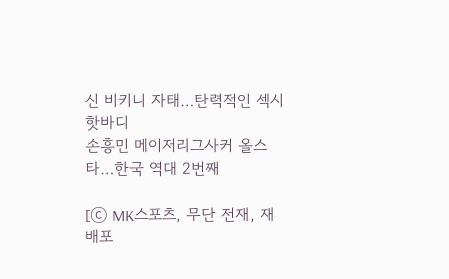신 비키니 자태…탄력적인 섹시 핫바디
손흥민 메이저리그사커 올스타…한국 역대 2번째

[ⓒ MK스포츠, 무단 전재, 재배포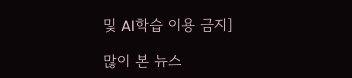및 AI학습 이용 금지]

많이 본 뉴스